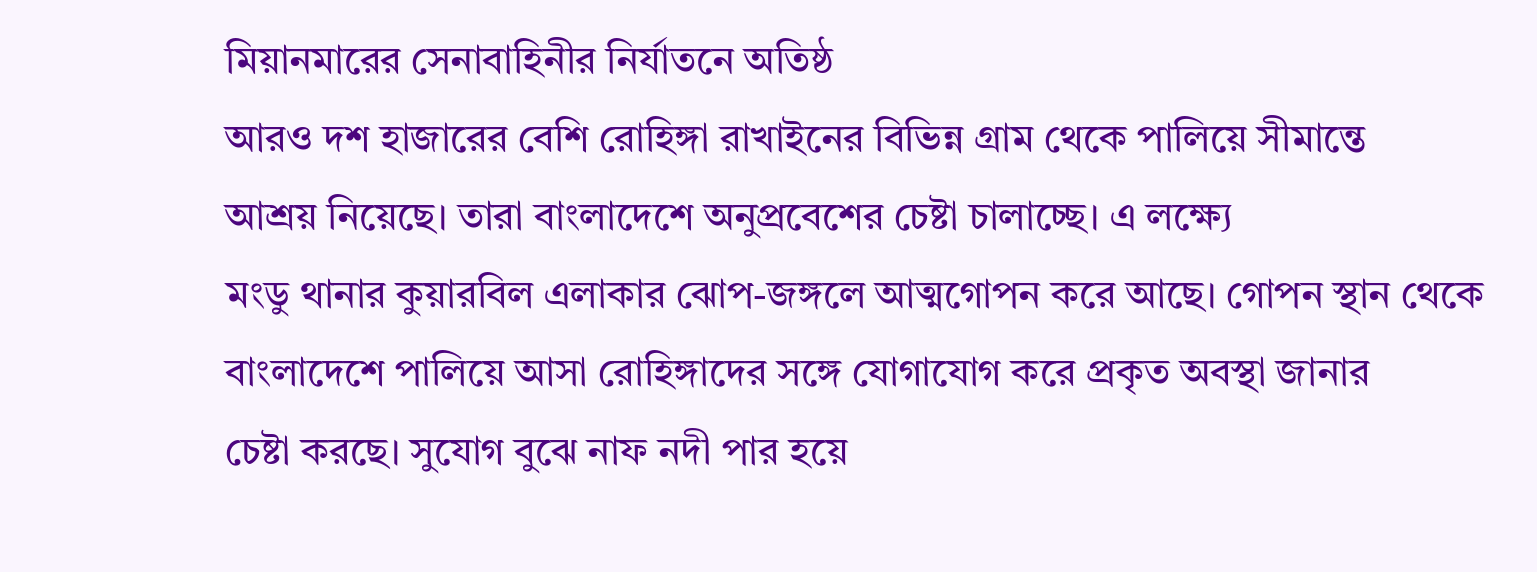মিয়ানমারের সেনাবাহিনীর নির্যাতনে অতিষ্ঠ
আরও দশ হাজারের বেশি রোহিঙ্গা রাখাইনের বিভিন্ন গ্রাম থেকে পালিয়ে সীমান্তে
আশ্রয় নিয়েছে। তারা বাংলাদেশে অনুপ্রবেশের চেষ্টা চালাচ্ছে। এ লক্ষ্যে
মংডু থানার কুয়ারবিল এলাকার ঝোপ-জঙ্গলে আত্মগোপন করে আছে। গোপন স্থান থেকে
বাংলাদেশে পালিয়ে আসা রোহিঙ্গাদের সঙ্গে যোগাযোগ করে প্রকৃত অবস্থা জানার
চেষ্টা করছে। সুযোগ বুঝে নাফ নদী পার হয়ে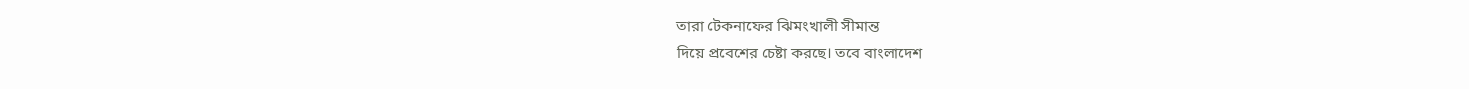তারা টেকনাফের ঝিমংখালী সীমান্ত
দিয়ে প্রবেশের চেষ্টা করছে। তবে বাংলাদেশ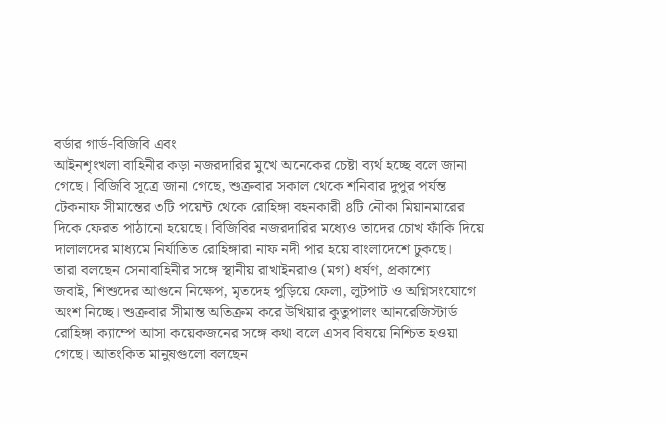বর্ডার গার্ড-বিজিবি এবং
আইনশৃংখলা বাহিনীর কড়া নজরদারির মুখে অনেকের চেষ্টা ব্যর্থ হচ্ছে বলে জানা
গেছে। বিজিবি সূত্রে জানা গেছে, শুক্রবার সকাল থেকে শনিবার দুপুর পর্যন্ত
টেকনাফ সীমান্তের ৩টি পয়েন্ট থেকে রোহিঙ্গা বহনকারী ৪টি নৌকা মিয়ানমারের
দিকে ফেরত পাঠানো হয়েছে। বিজিবির নজরদারির মধ্যেও তাদের চোখ ফাঁকি দিয়ে
দালালদের মাধ্যমে নির্যাতিত রোহিঙ্গারা নাফ নদী পার হয়ে বাংলাদেশে ঢুকছে।
তারা বলছেন সেনাবাহিনীর সঙ্গে স্থানীয় রাখাইনরাও (মগ) ধর্ষণ, প্রকাশ্যে
জবাই, শিশুদের আগুনে নিক্ষেপ, মৃতদেহ পুড়িয়ে ফেলা, লুটপাট ও অগ্নিসংযোগে
অংশ নিচ্ছে। শুক্রবার সীমান্ত অতিক্রম করে উখিয়ার কুতুপালং আনরেজিস্টার্ড
রোহিঙ্গা ক্যাম্পে আসা কয়েকজনের সঙ্গে কথা বলে এসব বিষয়ে নিশ্চিত হওয়া
গেছে। আতংকিত মানুষগুলো বলছেন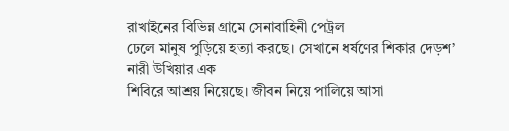রাখাইনের বিভিন্ন গ্রামে সেনাবাহিনী পেট্রল
ঢেলে মানুষ পুড়িয়ে হত্যা করছে। সেখানে ধর্ষণের শিকার দেড়শ’ নারী উখিয়ার এক
শিবিরে আশ্রয় নিয়েছে। জীবন নিয়ে পালিয়ে আসা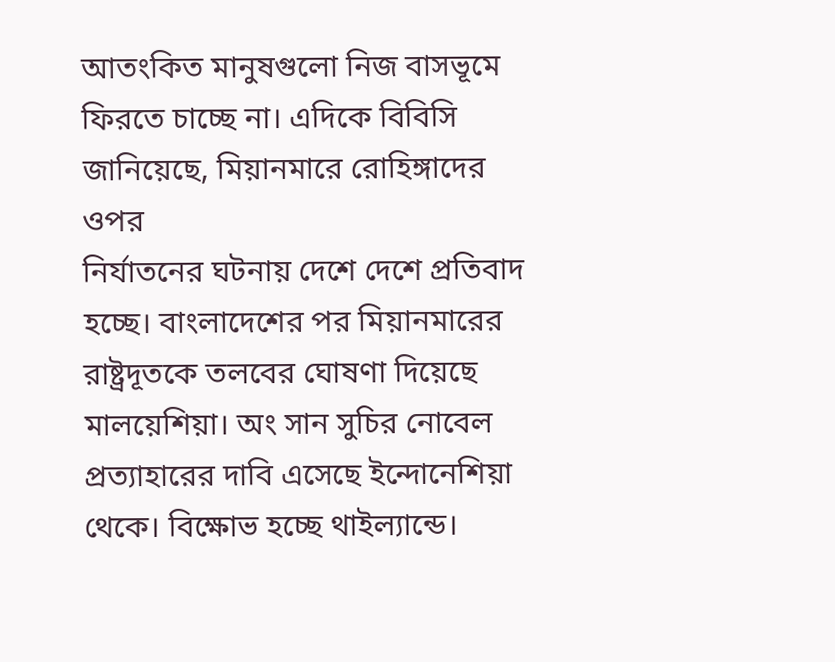আতংকিত মানুষগুলো নিজ বাসভূমে
ফিরতে চাচ্ছে না। এদিকে বিবিসি জানিয়েছে, মিয়ানমারে রোহিঙ্গাদের ওপর
নির্যাতনের ঘটনায় দেশে দেশে প্রতিবাদ হচ্ছে। বাংলাদেশের পর মিয়ানমারের
রাষ্ট্রদূতকে তলবের ঘোষণা দিয়েছে মালয়েশিয়া। অং সান সুচির নোবেল
প্রত্যাহারের দাবি এসেছে ইন্দোনেশিয়া থেকে। বিক্ষোভ হচ্ছে থাইল্যান্ডে।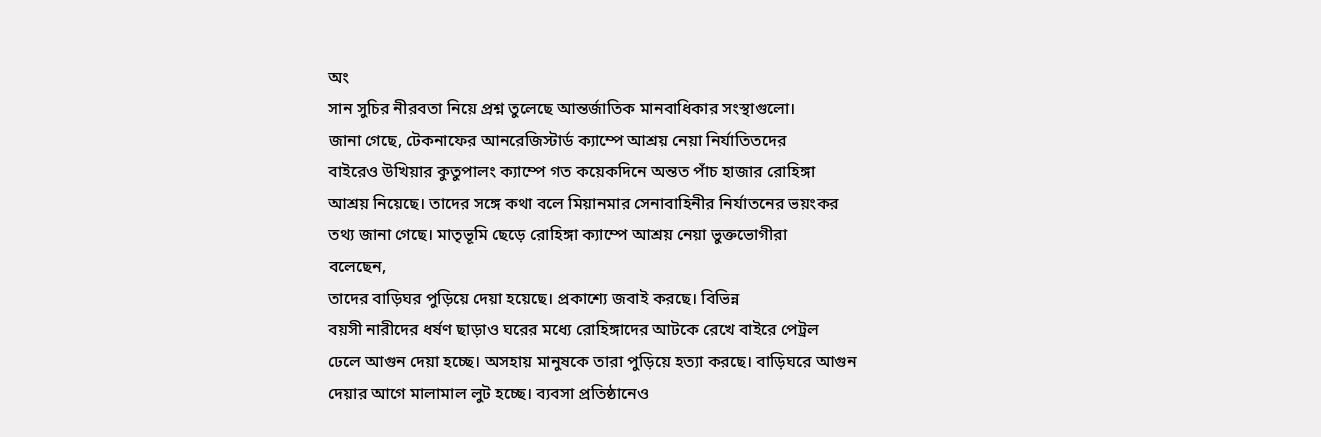অং
সান সুচির নীরবতা নিয়ে প্রশ্ন তুলেছে আন্তর্জাতিক মানবাধিকার সংস্থাগুলো।
জানা গেছে, টেকনাফের আনরেজিস্টার্ড ক্যাম্পে আশ্রয় নেয়া নির্যাতিতদের
বাইরেও উখিয়ার কুতুপালং ক্যাম্পে গত কয়েকদিনে অন্তত পাঁচ হাজার রোহিঙ্গা
আশ্রয় নিয়েছে। তাদের সঙ্গে কথা বলে মিয়ানমার সেনাবাহিনীর নির্যাতনের ভয়ংকর
তথ্য জানা গেছে। মাতৃভূমি ছেড়ে রোহিঙ্গা ক্যাম্পে আশ্রয় নেয়া ভুক্তভোগীরা
বলেছেন,
তাদের বাড়িঘর পুড়িয়ে দেয়া হয়েছে। প্রকাশ্যে জবাই করছে। বিভিন্ন
বয়সী নারীদের ধর্ষণ ছাড়াও ঘরের মধ্যে রোহিঙ্গাদের আটকে রেখে বাইরে পেট্রল
ঢেলে আগুন দেয়া হচ্ছে। অসহায় মানুষকে তারা পুড়িয়ে হত্যা করছে। বাড়িঘরে আগুন
দেয়ার আগে মালামাল লুট হচ্ছে। ব্যবসা প্রতিষ্ঠানেও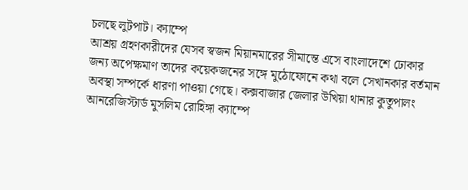চলছে লুটপাট। ক্যাম্পে
আশ্রয় গ্রহণকারীদের যেসব স্বজন মিয়ানমারের সীমান্তে এসে বাংলাদেশে ঢোকার
জন্য অপেক্ষমাণ তাদের কয়েকজনের সঙ্গে মুঠোফোনে কথা বলে সেখানকার বর্তমান
অবস্থা সম্পর্কে ধারণা পাওয়া গেছে। কক্সবাজার জেলার উখিয়া থানার কুতুপালং
আনরেজিস্টার্ড মুসলিম রোহিঙ্গা ক্যাম্পে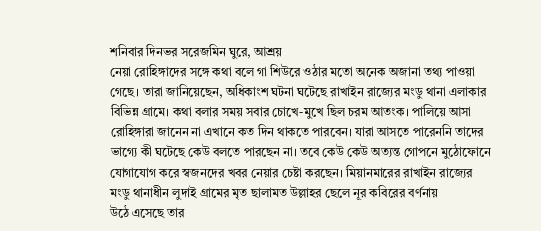শনিবার দিনভর সরেজমিন ঘুরে, আশ্রয়
নেয়া রোহিঙ্গাদের সঙ্গে কথা বলে গা শিউরে ওঠার মতো অনেক অজানা তথ্য পাওয়া
গেছে। তারা জানিয়েছেন, অধিকাংশ ঘটনা ঘটেছে রাখাইন রাজ্যের মংডু থানা এলাকার
বিভিন্ন গ্রামে। কথা বলার সময় সবার চোখে-মুখে ছিল চরম আতংক। পালিয়ে আসা
রোহিঙ্গারা জানেন না এখানে কত দিন থাকতে পারবেন। যারা আসতে পারেননি তাদের
ভাগ্যে কী ঘটেছে কেউ বলতে পারছেন না। তবে কেউ কেউ অত্যন্ত গোপনে মুঠোফোনে
যোগাযোগ করে স্বজনদের খবর নেয়ার চেষ্টা করছেন। মিয়ানমারের রাখাইন রাজ্যের
মংডু থানাধীন লুদাই গ্রামের মৃত ছালামত উল্লাহর ছেলে নূর কবিরের বর্ণনায়
উঠে এসেছে তার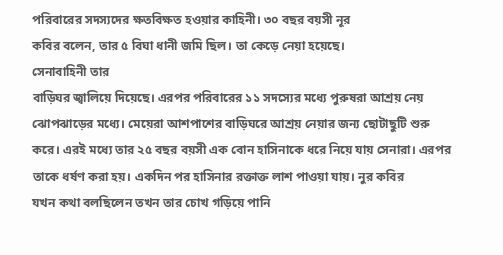পরিবারের সদস্যদের ক্ষতবিক্ষত হওয়ার কাহিনী। ৩০ বছর বয়সী নূর
কবির বলেন, তার ৫ বিঘা ধানী জমি ছিল। তা কেড়ে নেয়া হয়েছে।
সেনাবাহিনী তার
বাড়িঘর জ্বালিয়ে দিয়েছে। এরপর পরিবারের ১১ সদস্যের মধ্যে পুরুষরা আশ্রয় নেয়
ঝোপঝাড়ের মধ্যে। মেয়েরা আশপাশের বাড়িঘরে আশ্রয় নেয়ার জন্য ছোটাছুটি শুরু
করে। এরই মধ্যে তার ২৫ বছর বয়সী এক বোন হাসিনাকে ধরে নিয়ে যায় সেনারা। এরপর
তাকে ধর্ষণ করা হয়। একদিন পর হাসিনার রক্তাক্ত লাশ পাওয়া যায়। নুর কবির
যখন কথা বলছিলেন তখন তার চোখ গড়িয়ে পানি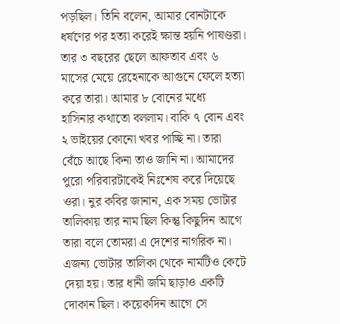পড়ছিল। তিনি বলেন, আমার বোনটাকে
ধর্ষণের পর হত্যা করেই ক্ষান্ত হয়নি পাষণ্ডরা। তার ৩ বছরের ছেলে আফতাব এবং ৬
মাসের মেয়ে রেহেনাকে আগুনে ফেলে হত্যা করে তারা। আমার ৮ বোনের মধ্যে
হাসিনার কথাতো বললাম। বাকি ৭ বোন এবং ২ ভাইয়ের কোনো খবর পাচ্ছি না। তারা
বেঁচে আছে কিনা তাও জানি না। আমাদের পুরো পরিবারটাকেই নিঃশেষ করে দিয়েছে
ওরা। নুর কবির জানান, এক সময় ভোটার তালিকায় তার নাম ছিল কিন্তু কিছুদিন আগে
তারা বলে তোমরা এ দেশের নাগরিক না। এজন্য ভোটার তালিকা থেকে নামটিও কেটে
দেয়া হয়। তার ধানী জমি ছাড়াও একটি দোকান ছিল। কয়েকদিন আগে সে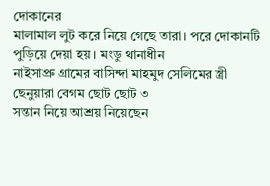দোকানের
মালামাল লুট করে নিয়ে গেছে তারা। পরে দোকানটি পুড়িয়ে দেয়া হয়। মংডু থানাধীন
নাইসাপ্রু গ্রামের বাসিন্দা মাহমুদ সেলিমের স্ত্রী ছেনুয়ারা বেগম ছোট ছোট ৩
সন্তান নিয়ে আশ্রয় নিয়েছেন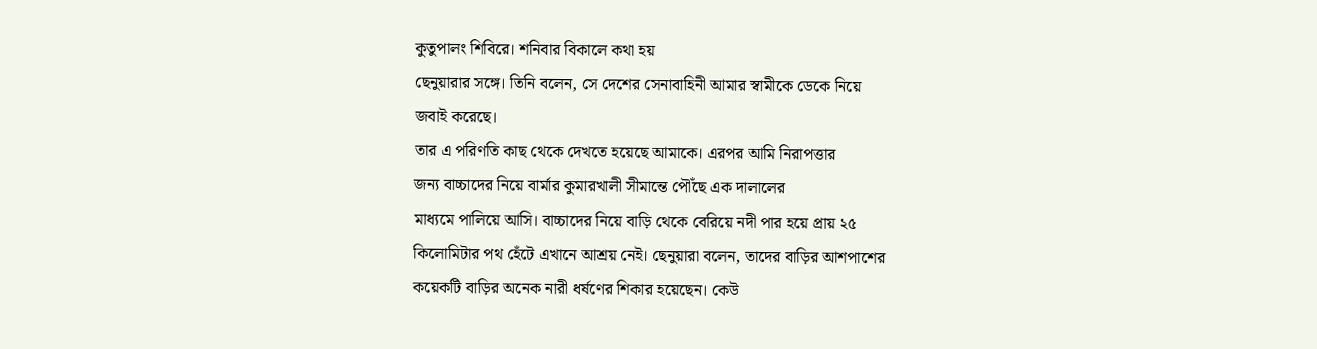কুতুপালং শিবিরে। শনিবার বিকালে কথা হয়
ছেনুয়ারার সঙ্গে। তিনি বলেন, সে দেশের সেনাবাহিনী আমার স্বামীকে ডেকে নিয়ে
জবাই করেছে।
তার এ পরিণতি কাছ থেকে দেখতে হয়েছে আমাকে। এরপর আমি নিরাপত্তার
জন্য বাচ্চাদের নিয়ে বার্মার কুমারখালী সীমান্তে পৌঁছে এক দালালের
মাধ্যমে পালিয়ে আসি। বাচ্চাদের নিয়ে বাড়ি থেকে বেরিয়ে নদী পার হয়ে প্রায় ২৫
কিলোমিটার পথ হেঁটে এখানে আশ্রয় নেই। ছেনুয়ারা বলেন, তাদের বাড়ির আশপাশের
কয়েকটি বাড়ির অনেক নারী ধর্ষণের শিকার হয়েছেন। কেউ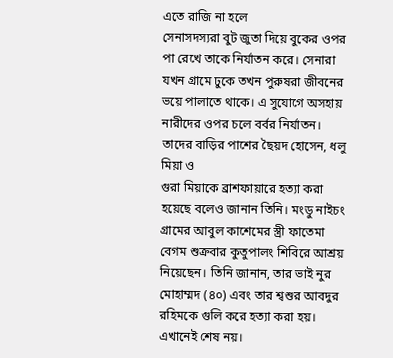এতে রাজি না হলে
সেনাসদস্যরা বুট জুতা দিয়ে বুকের ওপর পা রেখে তাকে নির্যাতন করে। সেনারা
যখন গ্রামে ঢুকে তখন পুরুষরা জীবনের ভয়ে পালাতে থাকে। এ সুযোগে অসহায়
নারীদের ওপর চলে বর্বর নির্যাতন। তাদের বাড়ির পাশের ছৈয়দ হোসেন, ধলু মিয়া ও
গুরা মিয়াকে ব্রাশফায়ারে হত্যা করা হয়েছে বলেও জানান তিনি। মংডু নাইচং
গ্রামের আবুল কাশেমের স্ত্রী ফাতেমা বেগম শুক্রবার কুতুপালং শিবিরে আশ্রয়
নিয়েছেন। তিনি জানান, তার ভাই নুর মোহাম্মদ (৪০) এবং তার শ্বশুর আবদুর
রহিমকে গুলি করে হত্যা করা হয়। এখানেই শেষ নয়।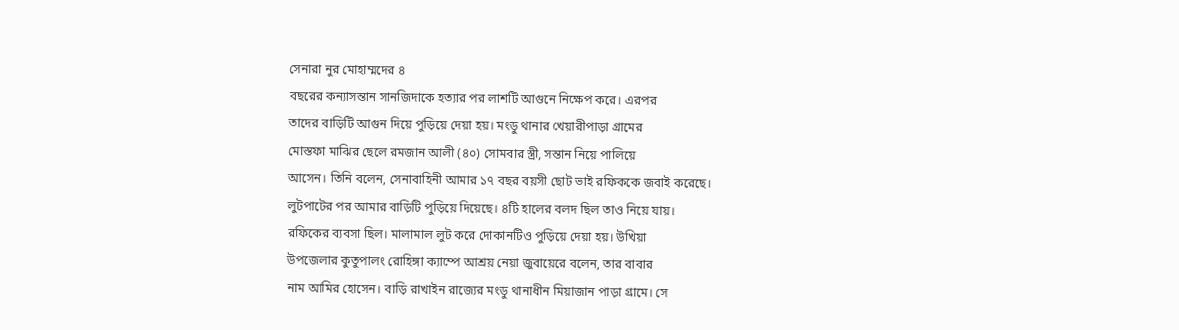সেনারা নুর মোহাম্মদের ৪
বছরের কন্যাসন্তান সানজিদাকে হত্যার পর লাশটি আগুনে নিক্ষেপ করে। এরপর
তাদের বাড়িটি আগুন দিয়ে পুড়িয়ে দেয়া হয়। মংডু থানার খেয়ারীপাড়া গ্রামের
মোস্তফা মাঝির ছেলে রমজান আলী (৪০) সোমবার স্ত্রী, সন্তান নিয়ে পালিয়ে
আসেন। তিনি বলেন, সেনাবাহিনী আমার ১৭ বছর বয়সী ছোট ভাই রফিককে জবাই করেছে।
লুটপাটের পর আমার বাড়িটি পুড়িয়ে দিয়েছে। ৪টি হালের বলদ ছিল তাও নিয়ে যায়।
রফিকের ব্যবসা ছিল। মালামাল লুট করে দোকানটিও পুড়িয়ে দেয়া হয়। উখিয়া
উপজেলার কুতুপালং রোহিঙ্গা ক্যাম্পে আশ্রয় নেয়া জুবায়েরে বলেন, তার বাবার
নাম আমির হোসেন। বাড়ি রাখাইন রাজ্যের মংডু থানাধীন মিয়াজান পাড়া গ্রামে। সে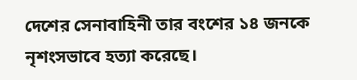দেশের সেনাবাহিনী তার বংশের ১৪ জনকে নৃশংসভাবে হত্যা করেছে।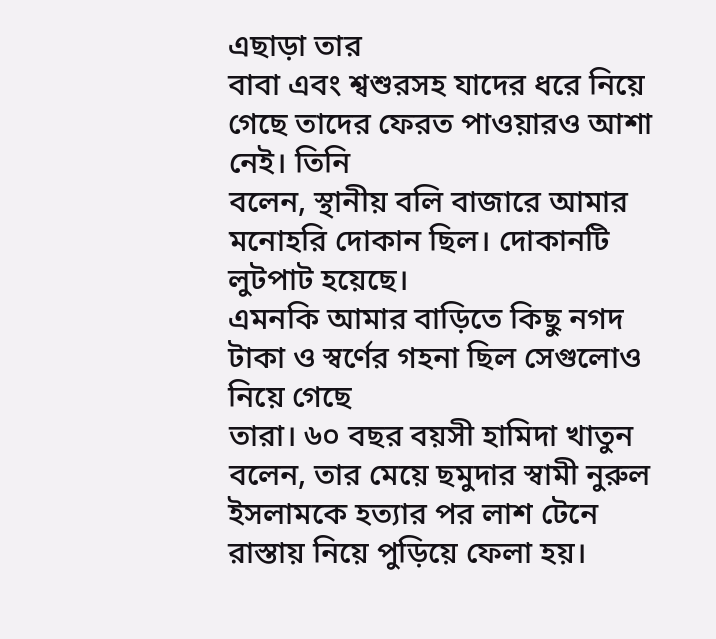এছাড়া তার
বাবা এবং শ্বশুরসহ যাদের ধরে নিয়ে গেছে তাদের ফেরত পাওয়ারও আশা নেই। তিনি
বলেন, স্থানীয় বলি বাজারে আমার মনোহরি দোকান ছিল। দোকানটি লুটপাট হয়েছে।
এমনকি আমার বাড়িতে কিছু নগদ টাকা ও স্বর্ণের গহনা ছিল সেগুলোও নিয়ে গেছে
তারা। ৬০ বছর বয়সী হামিদা খাতুন বলেন, তার মেয়ে ছমুদার স্বামী নুরুল
ইসলামকে হত্যার পর লাশ টেনে রাস্তায় নিয়ে পুড়িয়ে ফেলা হয়।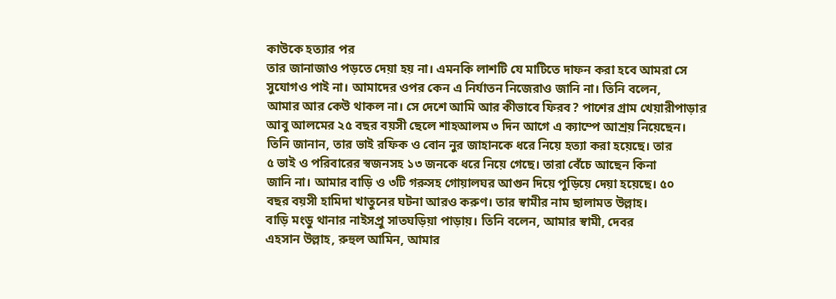কাউকে হত্যার পর
তার জানাজাও পড়তে দেয়া হয় না। এমনকি লাশটি যে মাটিতে দাফন করা হবে আমরা সে
সুযোগও পাই না। আমাদের ওপর কেন এ নির্যাতন নিজেরাও জানি না। তিনি বলেন,
আমার আর কেউ থাকল না। সে দেশে আমি আর কীভাবে ফিরব? পাশের গ্রাম খেয়ারীপাড়ার
আবু আলমের ২৫ বছর বয়সী ছেলে শাহআলম ৩ দিন আগে এ ক্যাম্পে আশ্রয় নিয়েছেন।
তিনি জানান, তার ভাই রফিক ও বোন নুর জাহানকে ধরে নিয়ে হত্যা করা হয়েছে। তার
৫ ভাই ও পরিবারের স্বজনসহ ১৩ জনকে ধরে নিয়ে গেছে। তারা বেঁচে আছেন কিনা
জানি না। আমার বাড়ি ও ৩টি গরুসহ গোয়ালঘর আগুন দিয়ে পুড়িয়ে দেয়া হয়েছে। ৫০
বছর বয়সী হামিদা খাতুনের ঘটনা আরও করুণ। তার স্বামীর নাম ছালামত উল্লাহ।
বাড়ি মংডু থানার নাইসপ্রু সাতঘড়িয়া পাড়ায়। তিনি বলেন, আমার স্বামী, দেবর
এহসান উল্লাহ, রুহুল আমিন, আমার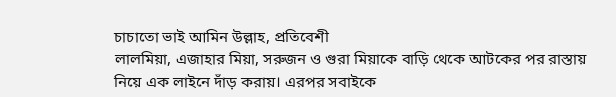চাচাতো ভাই আমিন উল্লাহ, প্রতিবেশী
লালমিয়া, এজাহার মিয়া, সরুজন ও গুরা মিয়াকে বাড়ি থেকে আটকের পর রাস্তায়
নিয়ে এক লাইনে দাঁড় করায়। এরপর সবাইকে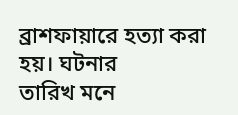ব্রাশফায়ারে হত্যা করা হয়। ঘটনার
তারিখ মনে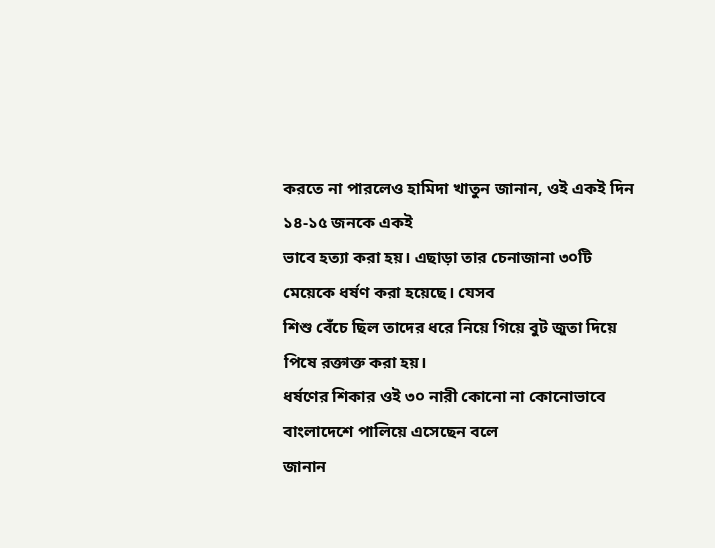করতে না পারলেও হামিদা খাতুন জানান, ওই একই দিন ১৪-১৫ জনকে একই
ভাবে হত্যা করা হয়। এছাড়া তার চেনাজানা ৩০টি মেয়েকে ধর্ষণ করা হয়েছে। যেসব
শিশু বেঁচে ছিল তাদের ধরে নিয়ে গিয়ে বুট জুতা দিয়ে পিষে রক্তাক্ত করা হয়।
ধর্ষণের শিকার ওই ৩০ নারী কোনো না কোনোভাবে বাংলাদেশে পালিয়ে এসেছেন বলে
জানান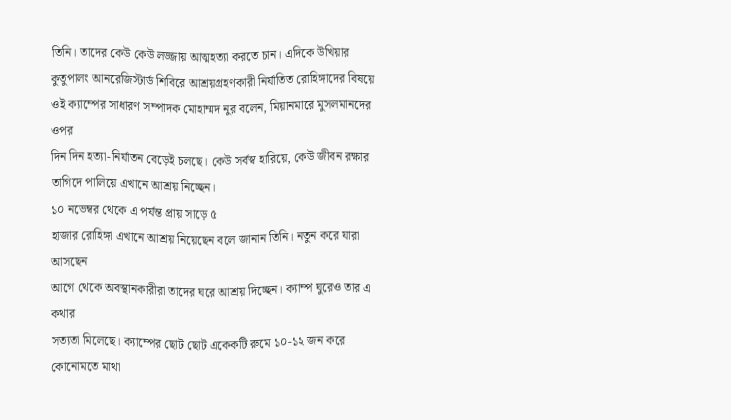তিনি। তাদের কেউ কেউ লজ্জায় আত্মহত্যা করতে চান। এদিকে উখিয়ার
কুতুপালং আনরেজিস্টার্ড শিবিরে আশ্রয়গ্রহণকারী নির্যাতিত রোহিঙ্গাদের বিষয়ে
ওই ক্যাম্পের সাধারণ সম্পাদক মোহাম্মদ নুর বলেন, মিয়ানমারে মুসলমানদের ওপর
দিন দিন হত্যা-নির্যাতন বেড়েই চলছে। কেউ সর্বস্ব হারিয়ে, কেউ জীবন রক্ষার
তাগিদে পালিয়ে এখানে আশ্রয় নিচ্ছেন।
১০ নভেম্বর থেকে এ পর্যন্ত প্রায় সাড়ে ৫
হাজার রোহিঙ্গা এখানে আশ্রয় নিয়েছেন বলে জানান তিনি। নতুন করে যারা আসছেন
আগে থেকে অবস্থানকারীরা তাদের ঘরে আশ্রয় দিচ্ছেন। ক্যাম্প ঘুরেও তার এ কথার
সত্যতা মিলেছে। ক্যাম্পের ছোট ছোট একেকটি রুমে ১০-১২ জন করে কোনোমতে মাথা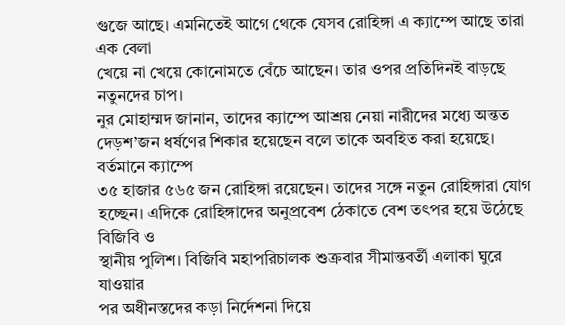গুজে আছে। এমনিতেই আগে থেকে যেসব রোহিঙ্গা এ ক্যাম্পে আছে তারা এক বেলা
খেয়ে না খেয়ে কোনোমতে বেঁচে আছেন। তার ওপর প্রতিদিনই বাড়ছে নতুনদের চাপ।
নুর মোহাম্মদ জানান, তাদের ক্যাম্পে আশ্রয় নেয়া নারীদের মধ্যে অন্তত
দেড়শ’জন ধর্ষণের শিকার হয়েছেন বলে তাকে অবহিত করা হয়েছে। বর্তমানে ক্যাম্পে
৩৫ হাজার ৫৬৫ জন রোহিঙ্গা রয়েছেন। তাদের সঙ্গে নতুন রোহিঙ্গারা যোগ
হচ্ছেন। এদিকে রোহিঙ্গাদের অনুপ্রবেশ ঠেকাতে বেশ তৎপর হয়ে উঠেছে বিজিবি ও
স্থানীয় পুলিশ। বিজিবি মহাপরিচালক শুক্রবার সীমান্তবর্তী এলাকা ঘুরে যাওয়ার
পর অধীনস্তদের কড়া নির্দেশনা দিয়ে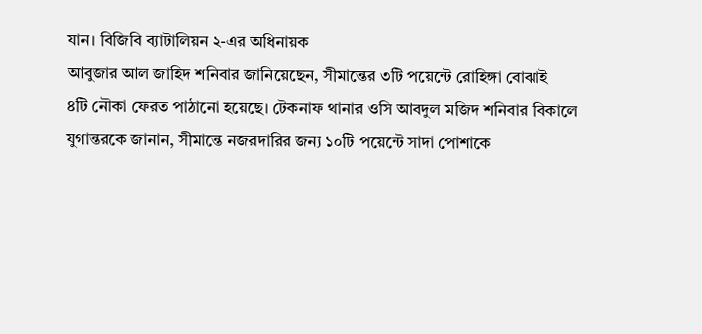যান। বিজিবি ব্যাটালিয়ন ২-এর অধিনায়ক
আবুজার আল জাহিদ শনিবার জানিয়েছেন, সীমান্তের ৩টি পয়েন্টে রোহিঙ্গা বোঝাই
৪টি নৌকা ফেরত পাঠানো হয়েছে। টেকনাফ থানার ওসি আবদুল মজিদ শনিবার বিকালে
যুগান্তরকে জানান, সীমান্তে নজরদারির জন্য ১০টি পয়েন্টে সাদা পোশাকে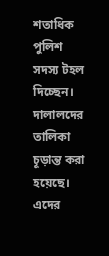শতাধিক
পুলিশ সদস্য টহল দিচ্ছেন। দালালদের তালিকা চূড়ান্ত করা হয়েছে। এদের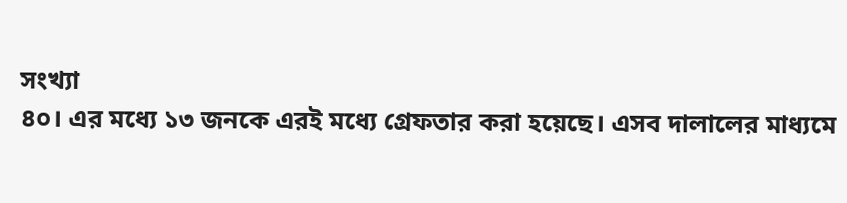সংখ্যা
৪০। এর মধ্যে ১৩ জনকে এরই মধ্যে গ্রেফতার করা হয়েছে। এসব দালালের মাধ্যমে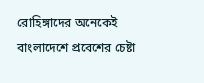রোহিঙ্গাদের অনেকেই বাংলাদেশে প্রবেশের চেষ্টা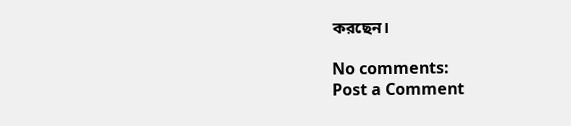করছেন।

No comments:
Post a Comment